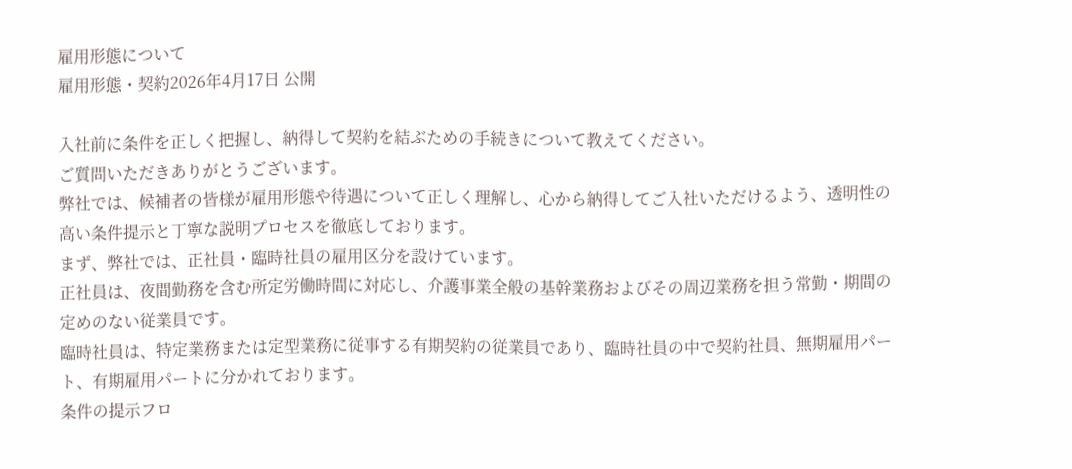雇用形態について
雇用形態・契約2026年4月17日 公開

入社前に条件を正しく把握し、納得して契約を結ぶための手続きについて教えてください。
ご質問いただきありがとうございます。
弊社では、候補者の皆様が雇用形態や待遇について正しく理解し、心から納得してご入社いただけるよう、透明性の高い条件提示と丁寧な説明プロセスを徹底しております。
まず、弊社では、正社員・臨時社員の雇用区分を設けています。
正社員は、夜間勤務を含む所定労働時間に対応し、介護事業全般の基幹業務およびその周辺業務を担う常勤・期間の定めのない従業員です。
臨時社員は、特定業務または定型業務に従事する有期契約の従業員であり、臨時社員の中で契約社員、無期雇用パート、有期雇用パートに分かれております。
条件の提示フロ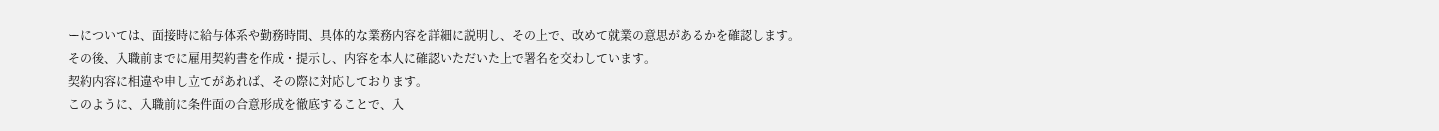ーについては、面接時に給与体系や勤務時間、具体的な業務内容を詳細に説明し、その上で、改めて就業の意思があるかを確認します。
その後、入職前までに雇用契約書を作成・提示し、内容を本人に確認いただいた上で署名を交わしています。
契約内容に相違や申し立てがあれば、その際に対応しております。
このように、入職前に条件面の合意形成を徹底することで、入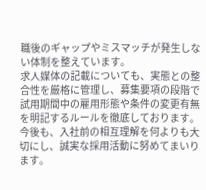職後のギャップやミスマッチが発生しない体制を整えています。
求人媒体の記載についても、実態との整合性を厳格に管理し、募集要項の段階で試用期間中の雇用形態や条件の変更有無を明記するルールを徹底しております。
今後も、入社前の相互理解を何よりも大切にし、誠実な採用活動に努めてまいります。